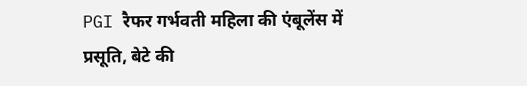PGI रैफर गर्भवती महिला की एंबूलेंस में प्रसूति, बेटे की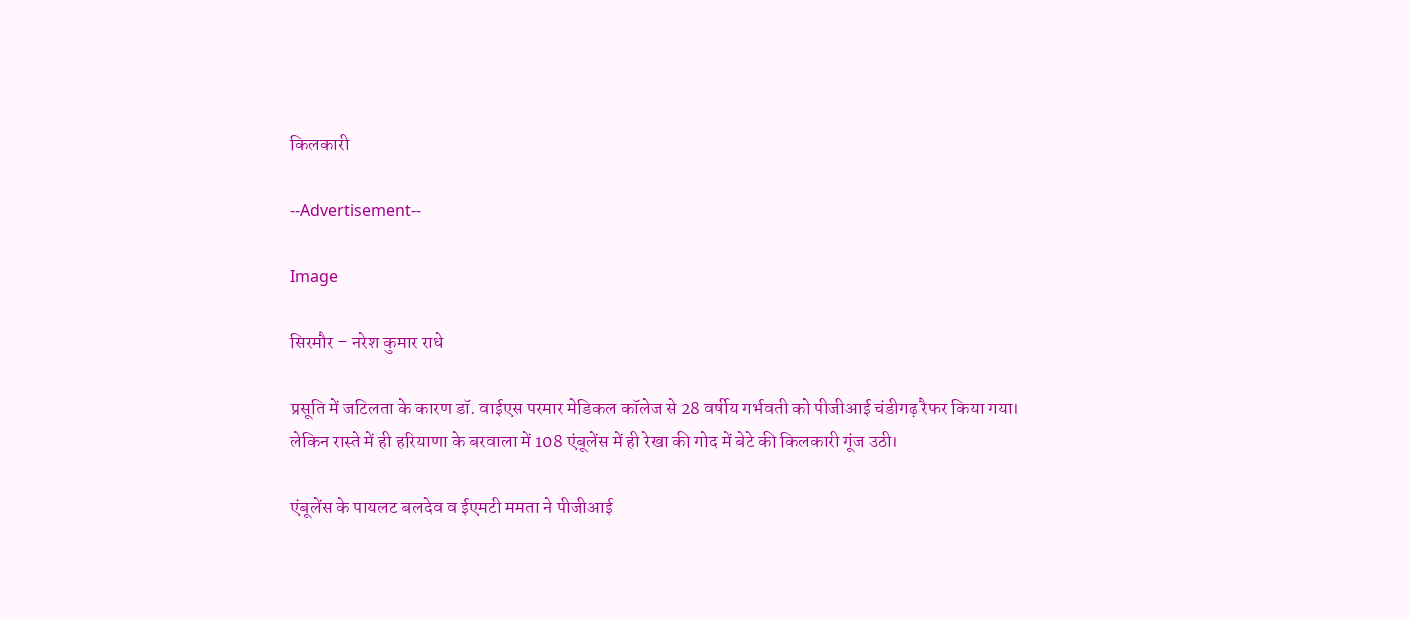किलकारी

--Advertisement--

Image

सिरमौर – नरेश कुमार राधे

प्रसूति में जटिलता के कारण डॉ. वाईएस परमार मेडिकल कॉलेज से 28 वर्षीय गर्भवती को पीजीआई चंडीगढ़ रैफर किया गया। लेकिन रास्ते में ही हरियाणा के बरवाला में 108 एंबूलेंस में ही रेखा की गोद में बेटे की किलकारी गूंज उठी।

एंबूलेंस के पायलट बलदेव व ईएमटी ममता ने पीजीआई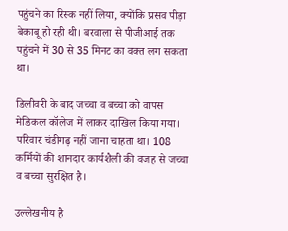पहुंचने का रिस्क नहीं लिया, क्योंकि प्रसव पीड़ा बेकाबू हो रही थी। बरवाला से पीजीआई तक पहुंचने में 30 से 35 मिनट का वक्त लग सकता था।

डिलीवरी के बाद जच्चा व बच्चा को वापस मेडिकल कॉलेज में लाकर दाखिल किया गया। परिवार चंडीगढ़ नहीं जाना चाहता था। 108 कर्मियों की शानदार कार्यशैली की वजह से जच्चा व बच्चा सुरक्षित है।

उल्लेखनीय है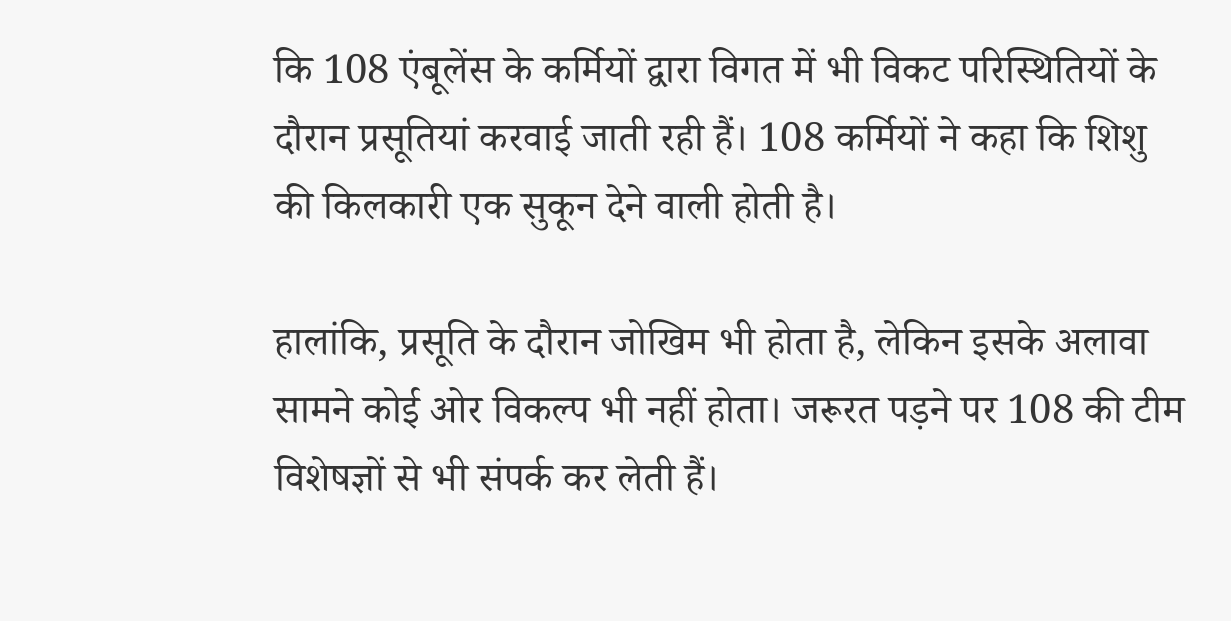कि 108 एंबूलेंस के कर्मियों द्वारा विगत में भी विकट परिस्थितियों के दौरान प्रसूतियां करवाई जाती रही हैं। 108 कर्मियों ने कहा कि शिशु की किलकारी एक सुकून देने वाली होती है।

हालांकि, प्रसूति के दौरान जोखिम भी होता है, लेकिन इसके अलावा सामने कोई ओर विकल्प भी नहीं होता। जरूरत पड़ने पर 108 की टीम विशेषज्ञों से भी संपर्क कर लेती हैं।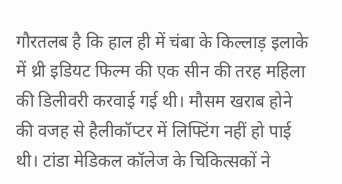गौरतलब है कि हाल ही में चंबा के किल्लाड़ इलाके में थ्री इडियट फिल्म की एक सीन की तरह महिला की डिलीवरी करवाई गई थी। मौसम खराब होने की वजह से हैलीकॉप्टर में लिफ्टिंग नहीं हो पाई थी। टांडा मेडिकल कॉलेज के चिकित्सकों ने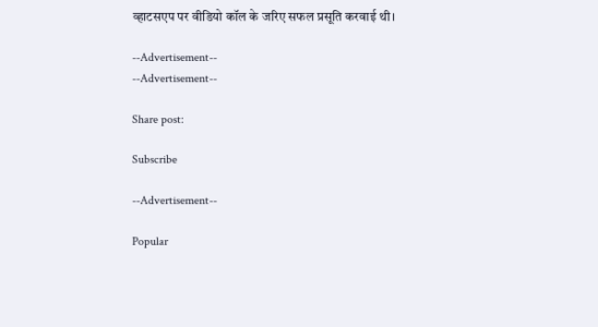व्हाटसएप पर वीडियो कॉल के जरिए सफल प्रसूति करवाई थी।

--Advertisement--
--Advertisement--

Share post:

Subscribe

--Advertisement--

Popular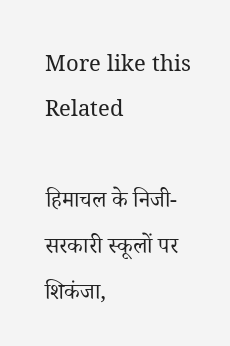More like this
Related

हिमाचल के निजी-सरकारी स्कूलों पर शिकंजा,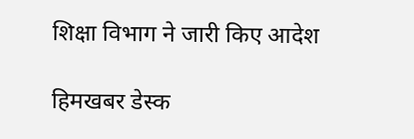शिक्षा विभाग ने जारी किए आदेश

हिमखबर डेस्क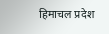हिमाचल प्रदेश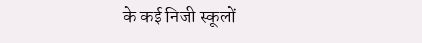के कई निजी स्कूलों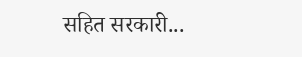सहित सरकारी...